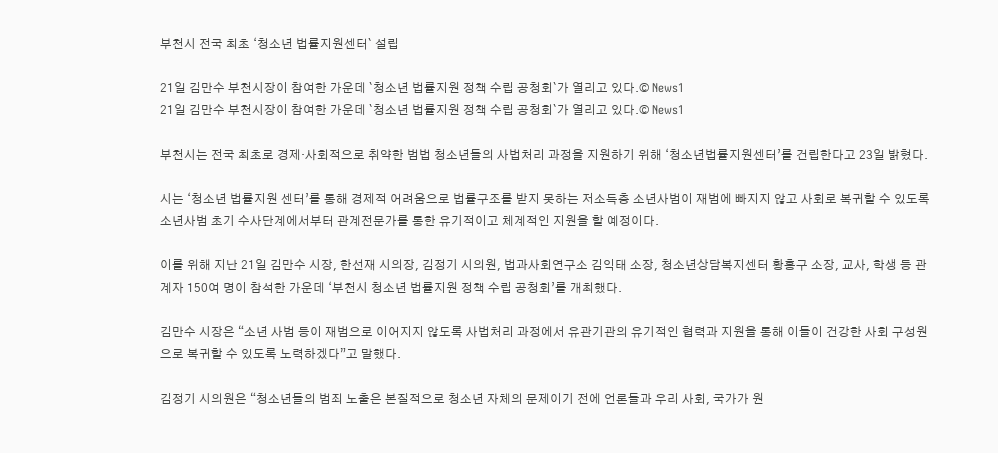부천시 전국 최초 ‘청소년 법률지원센터` 설립

21일 김만수 부천시장이 참여한 가운데 `청소년 법률지원 정책 수립 공청회`가 열리고 있다.© News1
21일 김만수 부천시장이 참여한 가운데 `청소년 법률지원 정책 수립 공청회`가 열리고 있다.© News1

부천시는 전국 최초로 경제·사회적으로 취약한 범법 청소년들의 사법처리 과정을 지원하기 위해 ‘청소년법률지원센터’를 건립한다고 23일 밝혔다.

시는 ‘청소년 법률지원 센터’를 통해 경제적 어려움으로 법률구조를 받지 못하는 저소득층 소년사범이 재범에 빠지지 않고 사회로 복귀할 수 있도록 소년사범 초기 수사단계에서부터 관계전문가를 통한 유기적이고 체계적인 지원을 할 예정이다.

이를 위해 지난 21일 김만수 시장, 한선재 시의장, 김정기 시의원, 법과사회연구소 김익태 소장, 청소년상담복지센터 황홍구 소장, 교사, 학생 등 관계자 150여 명이 참석한 가운데 ‘부천시 청소년 법률지원 정책 수립 공청회’를 개최했다.

김만수 시장은 “소년 사범 등이 재범으로 이어지지 않도록 사법처리 과정에서 유관기관의 유기적인 협력과 지원을 통해 이들이 건강한 사회 구성원으로 복귀할 수 있도록 노력하겠다”고 말했다.

김정기 시의원은 “청소년들의 범죄 노출은 본질적으로 청소년 자체의 문제이기 전에 언론들과 우리 사회, 국가가 원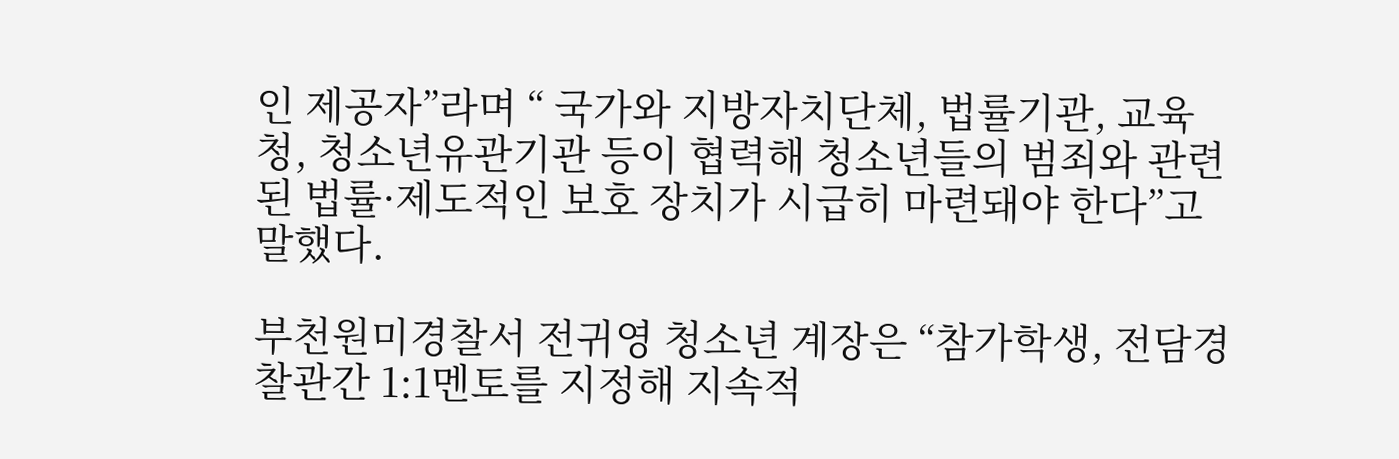인 제공자”라며 “ 국가와 지방자치단체, 법률기관, 교육청, 청소년유관기관 등이 협력해 청소년들의 범죄와 관련된 법률·제도적인 보호 장치가 시급히 마련돼야 한다”고 말했다.

부천원미경찰서 전귀영 청소년 계장은 “참가학생, 전담경찰관간 1:1멘토를 지정해 지속적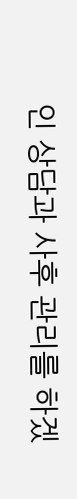인 상담과 사후 관리를 하겠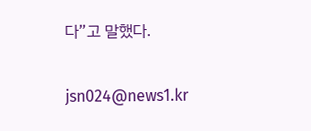다”고 말했다.

jsn024@news1.kr